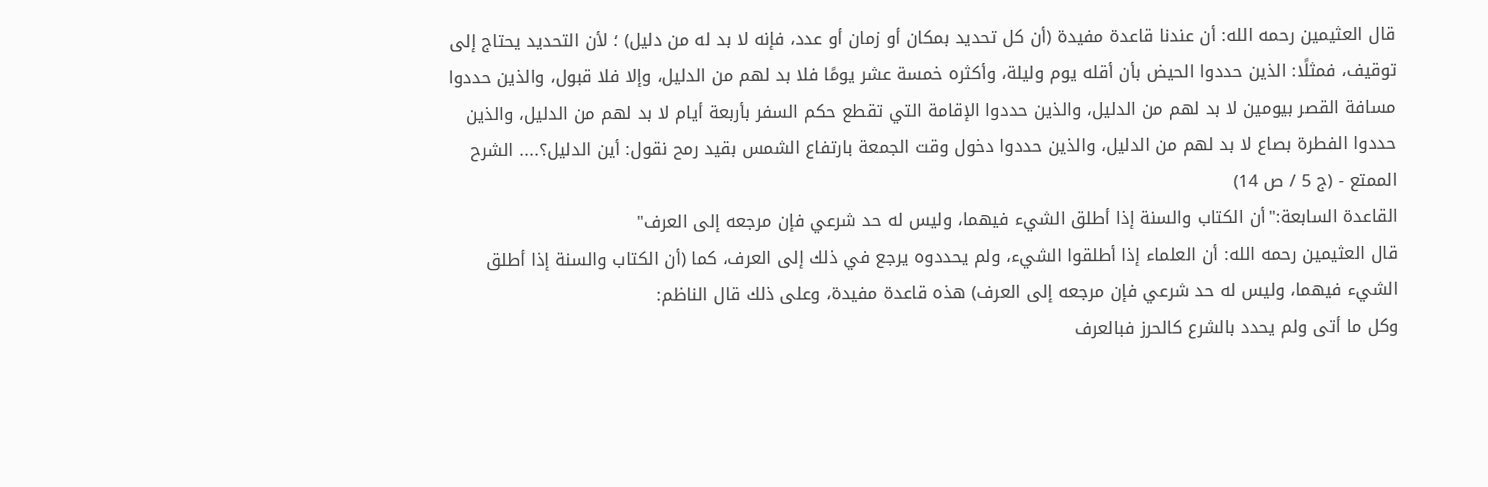قال العثيمين رحمه الله: أن عندنا قاعدة مفيدة (أن كل تحديد بمكان أو زمان أو عدد، فإنه لا بد له من دليل) ؛ لأن التحديد يحتاج إلى توقيف، فمثلًا: الذين حددوا الحيض بأن أقله يوم وليلة، وأكثره خمسة عشر يومًا فلا بد لهم من الدليل، وإلا فلا قبول، والذين حددوا مسافة القصر بيومين لا بد لهم من الدليل، والذين حددوا الإقامة التي تقطع حكم السفر بأربعة أيام لا بد لهم من الدليل، والذين حددوا الفطرة بصاع لا بد لهم من الدليل، والذين حددوا دخول وقت الجمعة بارتفاع الشمس بقيد رمح نقول: أين الدليل؟.... الشرح الممتع - (ج 5 / ص 14)
القاعدة السابعة:"أن الكتاب والسنة إذا أطلق الشيء فيهما، وليس له حد شرعي فإن مرجعه إلى العرف"
قال العثيمين رحمه الله: أن العلماء إذا أطلقوا الشيء، ولم يحددوه يرجع في ذلك إلى العرف، كما (أن الكتاب والسنة إذا أطلق الشيء فيهما، وليس له حد شرعي فإن مرجعه إلى العرف) هذه قاعدة مفيدة، وعلى ذلك قال الناظم:
وكل ما أتى ولم يحدد بالشرع كالحرز فبالعرف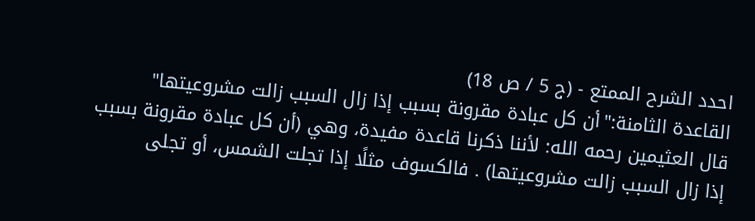احدد الشرح الممتع - (ج 5 / ص 18)
القاعدة الثامنة:"أن كل عبادة مقرونة بسبب إذا زال السبب زالت مشروعيتها"
قال العثيمين رحمه الله: لأننا ذكرنا قاعدة مفيدة، وهي (أن كل عبادة مقرونة بسبب إذا زال السبب زالت مشروعيتها) . فالكسوف مثلًا إذا تجلت الشمس، أو تجلى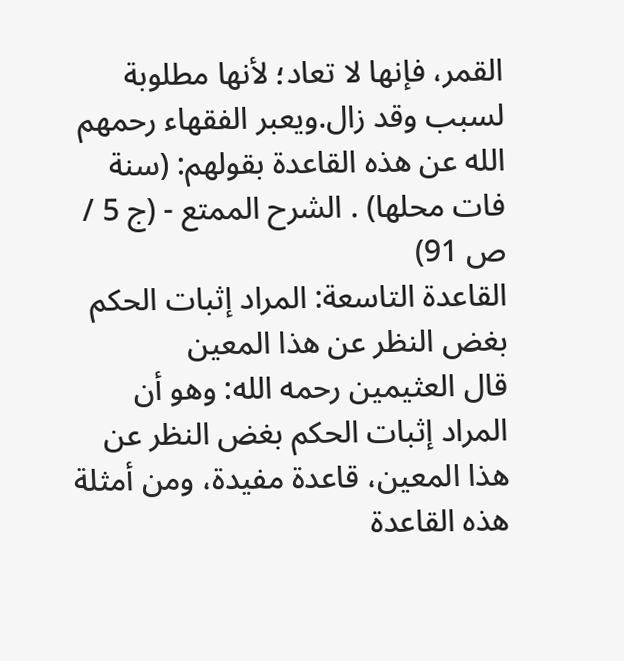القمر، فإنها لا تعاد؛ لأنها مطلوبة لسبب وقد زال.ويعبر الفقهاء رحمهم الله عن هذه القاعدة بقولهم: (سنة فات محلها) . الشرح الممتع - (ج 5 / ص 91)
القاعدة التاسعة: المراد إثبات الحكم بغض النظر عن هذا المعين
قال العثيمين رحمه الله: وهو أن المراد إثبات الحكم بغض النظر عن هذا المعين، قاعدة مفيدة، ومن أمثلة هذه القاعدة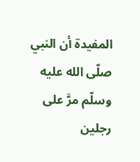المفيدة أن النبي صلّى الله عليه وسلّم مرَّ على رجلين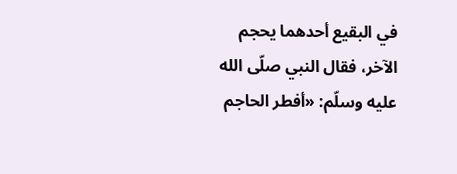في البقيع أحدهما يحجم الآخر، فقال النبي صلّى الله عليه وسلّم: «أفطر الحاجم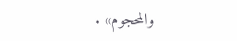والمحجوم» .